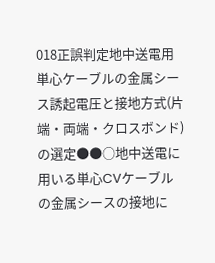018正誤判定地中送電用単心ケーブルの金属シース誘起電圧と接地方式(片端・両端・クロスボンド)の選定●●○地中送電に用いる単心CVケーブルの金属シースの接地に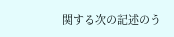関する次の記述のう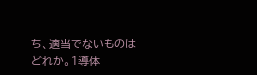ち、適当でないものはどれか。1導体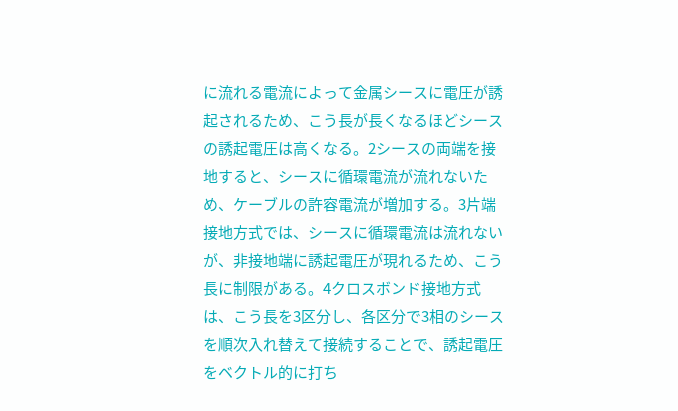に流れる電流によって金属シースに電圧が誘起されるため、こう長が長くなるほどシースの誘起電圧は高くなる。2シースの両端を接地すると、シースに循環電流が流れないため、ケーブルの許容電流が増加する。3片端接地方式では、シースに循環電流は流れないが、非接地端に誘起電圧が現れるため、こう長に制限がある。4クロスボンド接地方式は、こう長を3区分し、各区分で3相のシースを順次入れ替えて接続することで、誘起電圧をベクトル的に打ち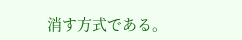消す方式である。